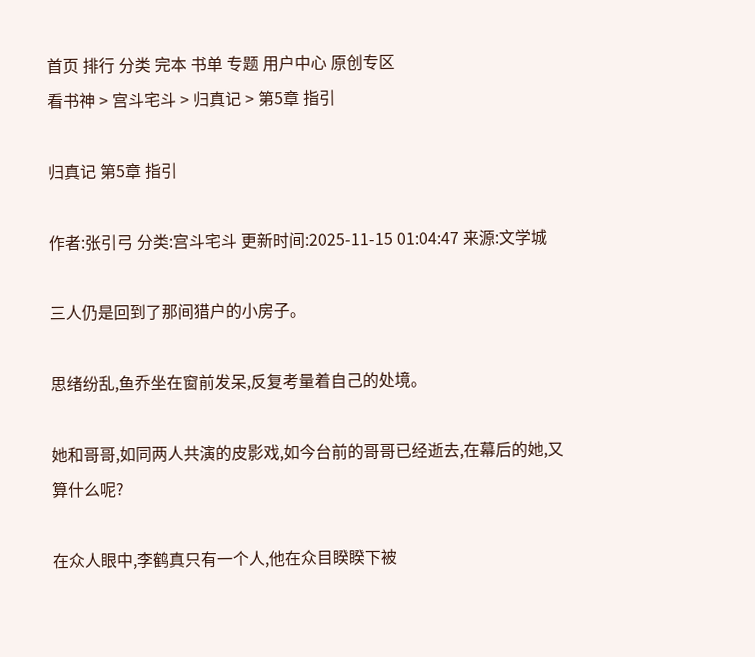首页 排行 分类 完本 书单 专题 用户中心 原创专区
看书神 > 宫斗宅斗 > 归真记 > 第5章 指引

归真记 第5章 指引

作者:张引弓 分类:宫斗宅斗 更新时间:2025-11-15 01:04:47 来源:文学城

三人仍是回到了那间猎户的小房子。

思绪纷乱,鱼乔坐在窗前发呆,反复考量着自己的处境。

她和哥哥,如同两人共演的皮影戏,如今台前的哥哥已经逝去,在幕后的她,又算什么呢?

在众人眼中,李鹤真只有一个人,他在众目睽睽下被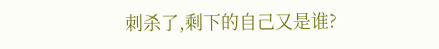刺杀了,剩下的自己又是谁?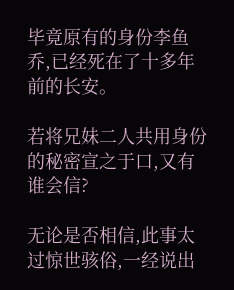毕竟原有的身份李鱼乔,已经死在了十多年前的长安。

若将兄妹二人共用身份的秘密宣之于口,又有谁会信?

无论是否相信,此事太过惊世骇俗,一经说出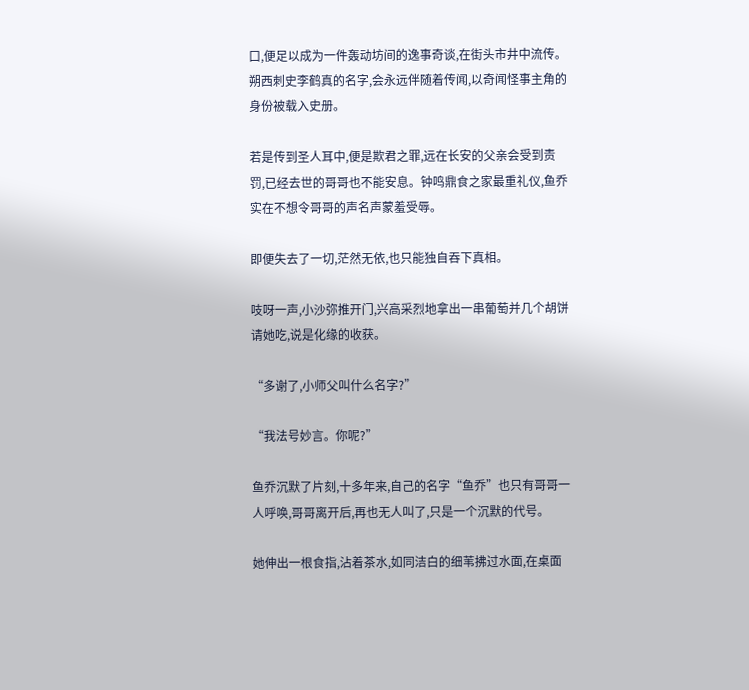口,便足以成为一件轰动坊间的逸事奇谈,在街头市井中流传。朔西刺史李鹤真的名字,会永远伴随着传闻,以奇闻怪事主角的身份被载入史册。

若是传到圣人耳中,便是欺君之罪,远在长安的父亲会受到责罚,已经去世的哥哥也不能安息。钟鸣鼎食之家最重礼仪,鱼乔实在不想令哥哥的声名声蒙羞受辱。

即便失去了一切,茫然无依,也只能独自吞下真相。

吱呀一声,小沙弥推开门,兴高采烈地拿出一串葡萄并几个胡饼请她吃,说是化缘的收获。

“多谢了,小师父叫什么名字?”

“我法号妙言。你呢?”

鱼乔沉默了片刻,十多年来,自己的名字“鱼乔”也只有哥哥一人呼唤,哥哥离开后,再也无人叫了,只是一个沉默的代号。

她伸出一根食指,沾着茶水,如同洁白的细苇拂过水面,在桌面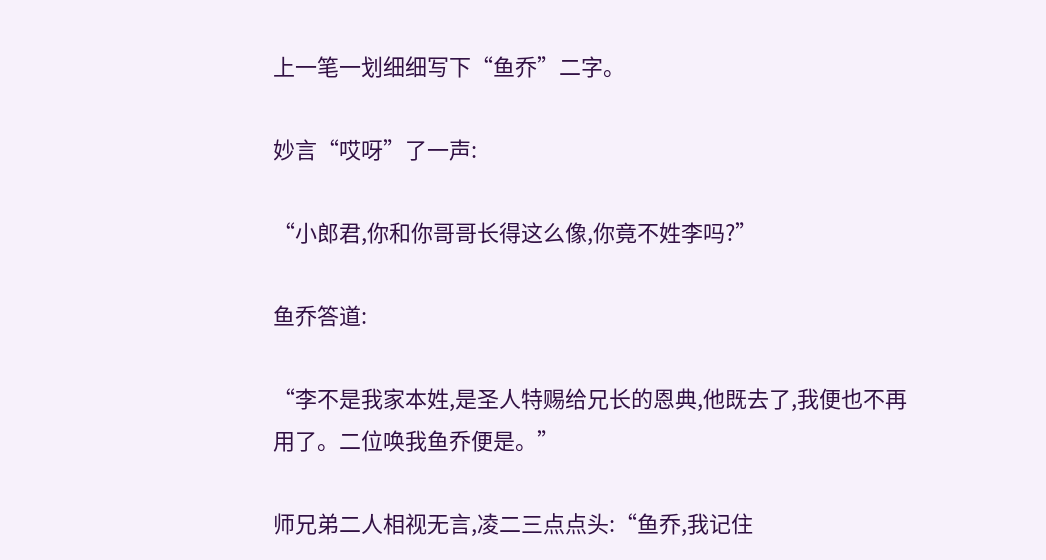上一笔一划细细写下“鱼乔”二字。

妙言“哎呀”了一声:

“小郎君,你和你哥哥长得这么像,你竟不姓李吗?”

鱼乔答道:

“李不是我家本姓,是圣人特赐给兄长的恩典,他既去了,我便也不再用了。二位唤我鱼乔便是。”

师兄弟二人相视无言,凌二三点点头:“鱼乔,我记住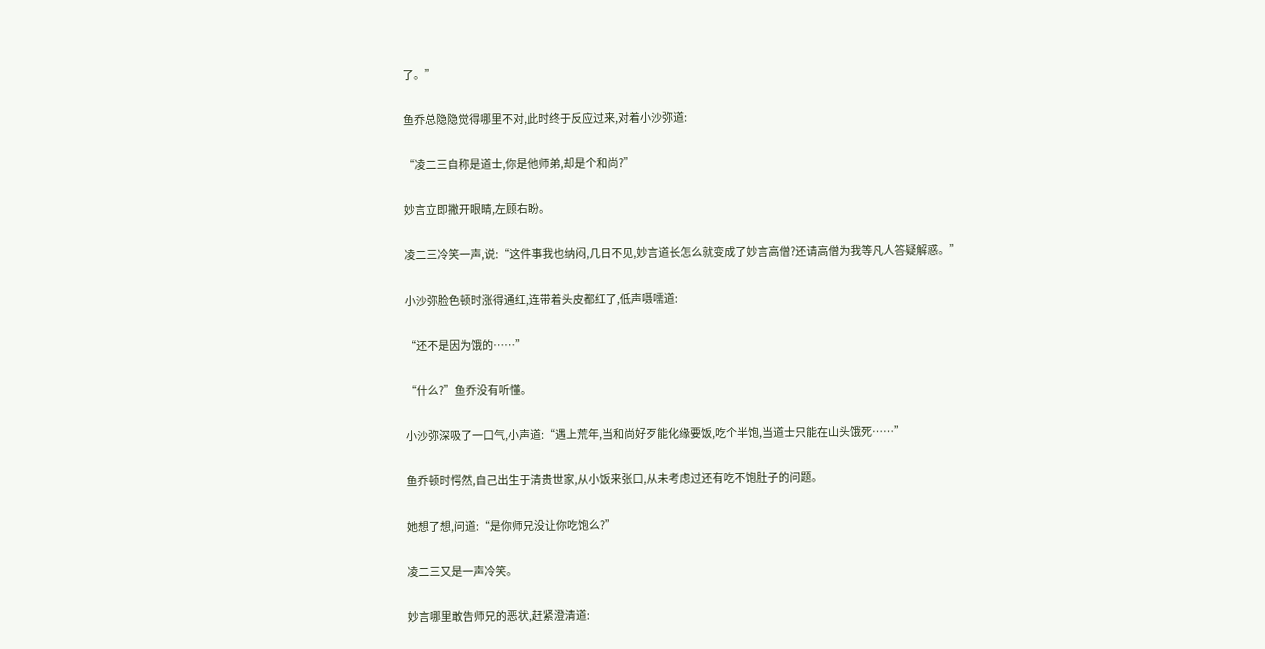了。”

鱼乔总隐隐觉得哪里不对,此时终于反应过来,对着小沙弥道:

“凌二三自称是道士,你是他师弟,却是个和尚?”

妙言立即撇开眼睛,左顾右盼。

凌二三冷笑一声,说:“这件事我也纳闷,几日不见,妙言道长怎么就变成了妙言高僧?还请高僧为我等凡人答疑解惑。”

小沙弥脸色顿时涨得通红,连带着头皮都红了,低声嗫嚅道:

“还不是因为饿的……”

“什么?”鱼乔没有听懂。

小沙弥深吸了一口气,小声道:“遇上荒年,当和尚好歹能化缘要饭,吃个半饱,当道士只能在山头饿死……”

鱼乔顿时愕然,自己出生于清贵世家,从小饭来张口,从未考虑过还有吃不饱肚子的问题。

她想了想,问道:“是你师兄没让你吃饱么?”

凌二三又是一声冷笑。

妙言哪里敢告师兄的恶状,赶紧澄清道: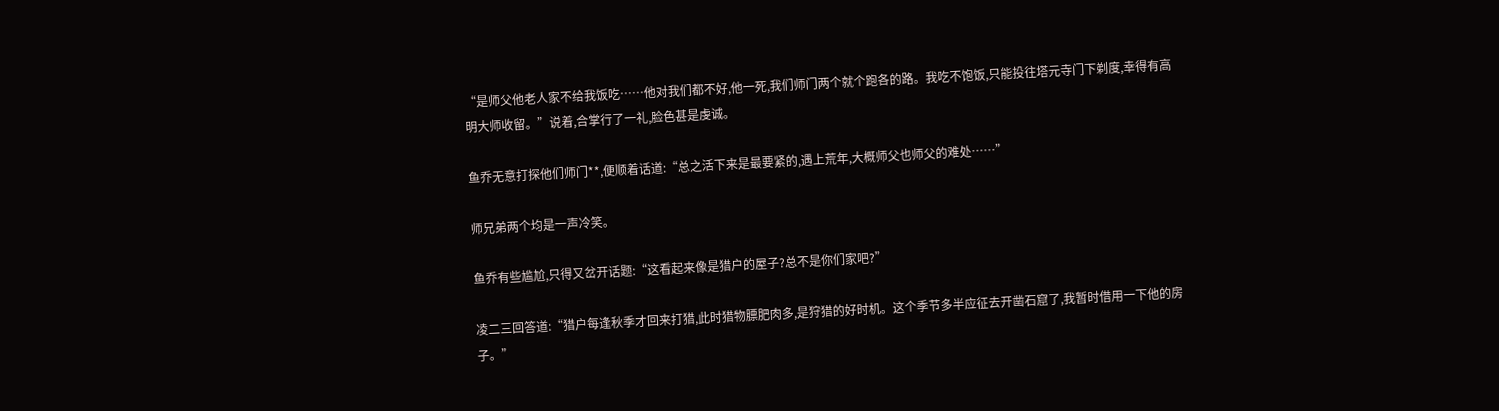“是师父他老人家不给我饭吃……他对我们都不好,他一死,我们师门两个就个跑各的路。我吃不饱饭,只能投往塔元寺门下剃度,幸得有高明大师收留。”说着,合掌行了一礼,脸色甚是虔诚。

鱼乔无意打探他们师门**,便顺着话道:“总之活下来是最要紧的,遇上荒年,大概师父也师父的难处……”

师兄弟两个均是一声冷笑。

鱼乔有些尴尬,只得又岔开话题:“这看起来像是猎户的屋子?总不是你们家吧?”

凌二三回答道:“猎户每逢秋季才回来打猎,此时猎物膘肥肉多,是狩猎的好时机。这个季节多半应征去开凿石窟了,我暂时借用一下他的房子。”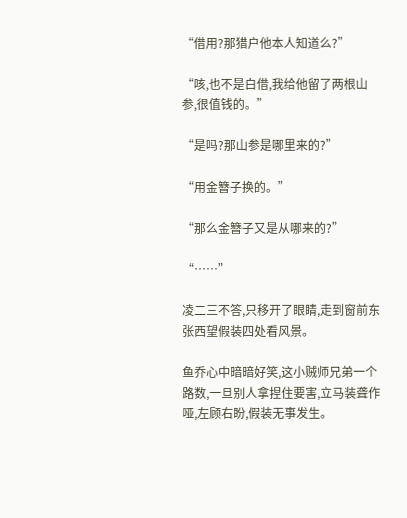“借用?那猎户他本人知道么?”

“咳,也不是白借,我给他留了两根山参,很值钱的。”

“是吗?那山参是哪里来的?”

“用金簪子换的。”

“那么金簪子又是从哪来的?”

“……”

凌二三不答,只移开了眼睛,走到窗前东张西望假装四处看风景。

鱼乔心中暗暗好笑,这小贼师兄弟一个路数,一旦别人拿捏住要害,立马装聋作哑,左顾右盼,假装无事发生。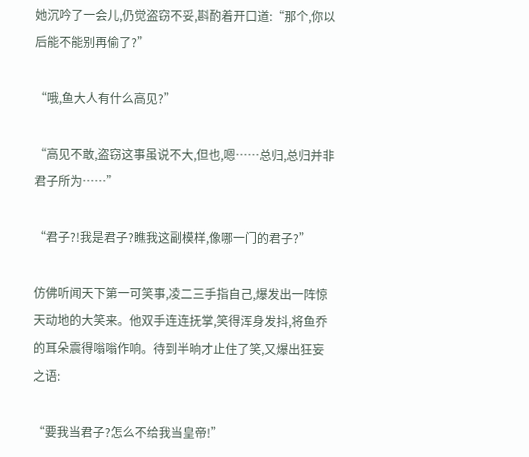她沉吟了一会儿,仍觉盗窃不妥,斟酌着开口道:“那个,你以后能不能别再偷了?”

“哦,鱼大人有什么高见?”

“高见不敢,盗窃这事虽说不大,但也,嗯……总归,总归并非君子所为……”

“君子?!我是君子?瞧我这副模样,像哪一门的君子?”

仿佛听闻天下第一可笑事,凌二三手指自己,爆发出一阵惊天动地的大笑来。他双手连连抚掌,笑得浑身发抖,将鱼乔的耳朵震得嗡嗡作响。待到半晌才止住了笑,又爆出狂妄之语:

“要我当君子?怎么不给我当皇帝!”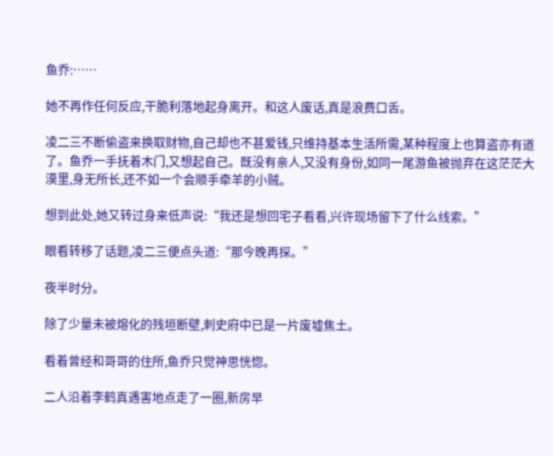鱼乔:……

她不再作任何反应,干脆利落地起身离开。和这人废话,真是浪费口舌。

凌二三不断偷盗来换取财物,自己却也不甚爱钱,只维持基本生活所需,某种程度上也算盗亦有道了。鱼乔一手抚着木门,又想起自己。既没有亲人,又没有身份,如同一尾游鱼被抛弃在这茫茫大漠里,身无所长,还不如一个会顺手牵羊的小贼。

想到此处,她又转过身来低声说:“我还是想回宅子看看,兴许现场留下了什么线索。”

眼看转移了话题,凌二三便点头道:“那今晚再探。”

夜半时分。

除了少量未被熔化的残垣断壁,刺史府中已是一片废墟焦土。

看着曾经和哥哥的住所,鱼乔只觉神思恍惚。

二人沿着李鹤真遇害地点走了一圈,新房早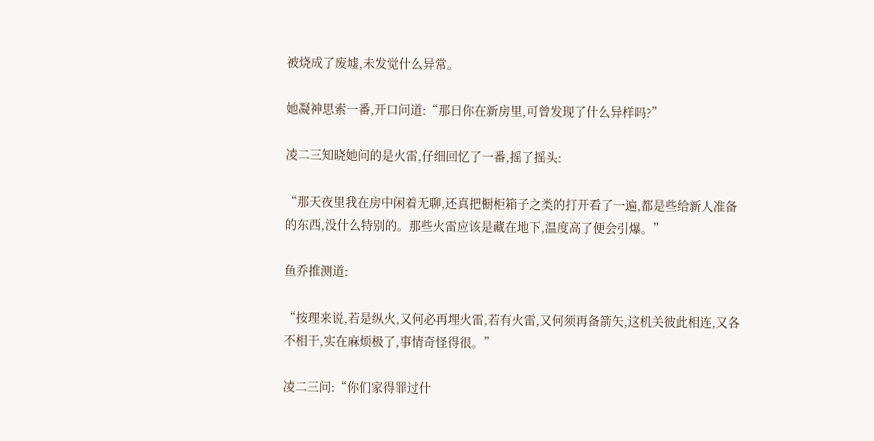被烧成了废墟,未发觉什么异常。

她凝神思索一番,开口问道:“那日你在新房里,可曾发现了什么异样吗?”

凌二三知晓她问的是火雷,仔细回忆了一番,摇了摇头:

“那天夜里我在房中闲着无聊,还真把橱柜箱子之类的打开看了一遍,都是些给新人准备的东西,没什么特别的。那些火雷应该是藏在地下,温度高了便会引爆。”

鱼乔推测道:

“按理来说,若是纵火,又何必再埋火雷,若有火雷,又何须再备箭矢,这机关彼此相连,又各不相干,实在麻烦极了,事情奇怪得很。”

凌二三问:“你们家得罪过什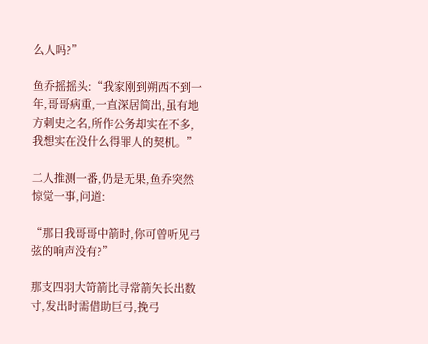么人吗?”

鱼乔摇摇头:“我家刚到朔西不到一年,哥哥病重,一直深居简出,虽有地方刺史之名,所作公务却实在不多,我想实在没什么得罪人的契机。”

二人推测一番,仍是无果,鱼乔突然惊觉一事,问道:

“那日我哥哥中箭时,你可曾听见弓弦的响声没有?”

那支四羽大笴箭比寻常箭矢长出数寸,发出时需借助巨弓,挽弓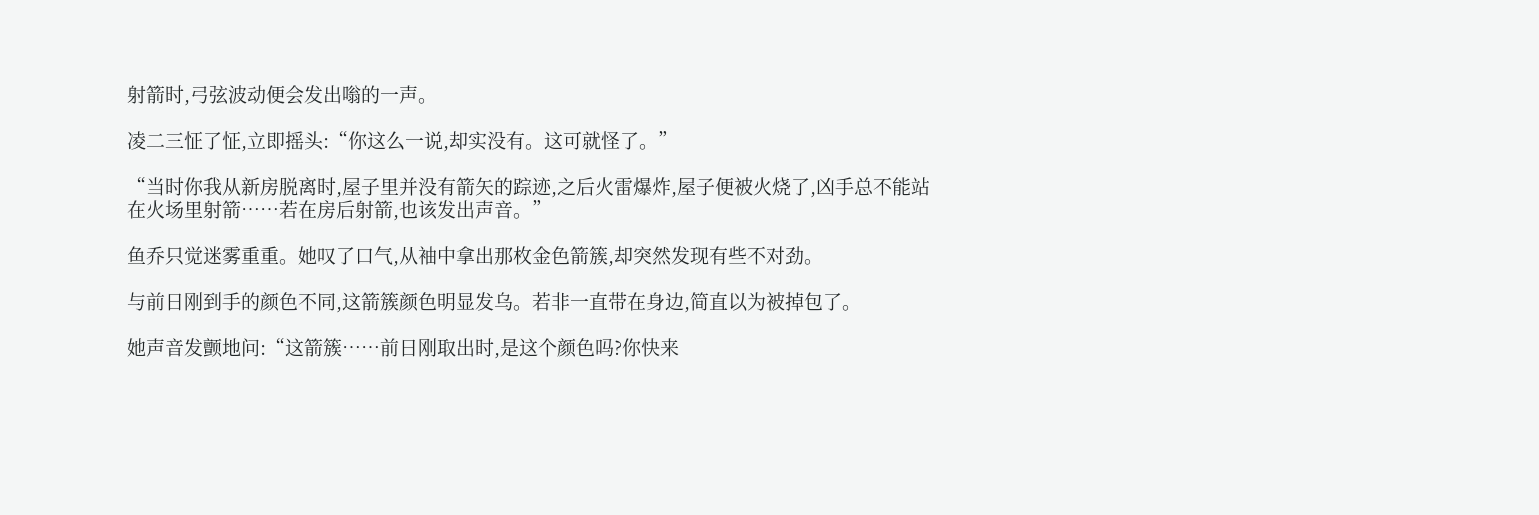射箭时,弓弦波动便会发出嗡的一声。

凌二三怔了怔,立即摇头:“你这么一说,却实没有。这可就怪了。”

“当时你我从新房脱离时,屋子里并没有箭矢的踪迹,之后火雷爆炸,屋子便被火烧了,凶手总不能站在火场里射箭……若在房后射箭,也该发出声音。”

鱼乔只觉迷雾重重。她叹了口气,从袖中拿出那枚金色箭簇,却突然发现有些不对劲。

与前日刚到手的颜色不同,这箭簇颜色明显发乌。若非一直带在身边,简直以为被掉包了。

她声音发颤地问:“这箭簇……前日刚取出时,是这个颜色吗?你快来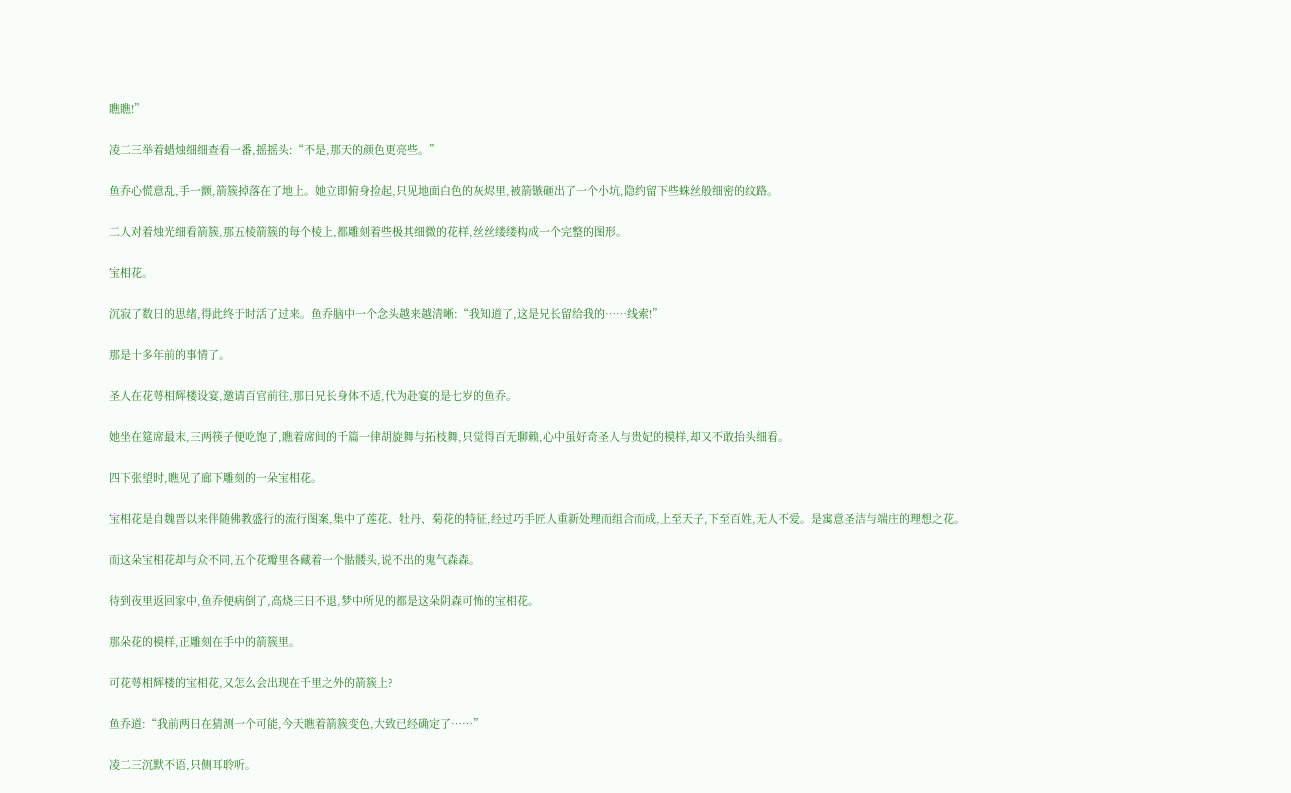瞧瞧!”

凌二三举着蜡烛细细查看一番,摇摇头:“不是,那天的颜色更亮些。”

鱼乔心慌意乱,手一颤,箭簇掉落在了地上。她立即俯身捡起,只见地面白色的灰烬里,被箭镞砸出了一个小坑,隐约留下些蛛丝般细密的纹路。

二人对着烛光细看箭簇,那五棱箭簇的每个棱上,都雕刻着些极其细微的花样,丝丝缕缕构成一个完整的图形。

宝相花。

沉寂了数日的思绪,得此终于时活了过来。鱼乔脑中一个念头越来越清晰:“我知道了,这是兄长留给我的……线索!”

那是十多年前的事情了。

圣人在花萼相辉楼设宴,邀请百官前往,那日兄长身体不适,代为赴宴的是七岁的鱼乔。

她坐在筵席最末,三两筷子便吃饱了,瞧着席间的千篇一律胡旋舞与拓枝舞,只觉得百无聊赖,心中虽好奇圣人与贵妃的模样,却又不敢抬头细看。

四下张望时,瞧见了廊下雕刻的一朵宝相花。

宝相花是自魏晋以来伴随佛教盛行的流行图案,集中了莲花、牡丹、菊花的特征,经过巧手匠人重新处理而组合而成,上至天子,下至百姓,无人不爱。是寓意圣洁与端庄的理想之花。

而这朵宝相花却与众不同,五个花瓣里各藏着一个骷髅头,说不出的鬼气森森。

待到夜里返回家中,鱼乔便病倒了,高烧三日不退,梦中所见的都是这朵阴森可怖的宝相花。

那朵花的模样,正雕刻在手中的箭簇里。

可花萼相辉楼的宝相花,又怎么会出现在千里之外的箭簇上?

鱼乔道:“我前两日在猜测一个可能,今天瞧着箭簇变色,大致已经确定了……”

凌二三沉默不语,只侧耳聆听。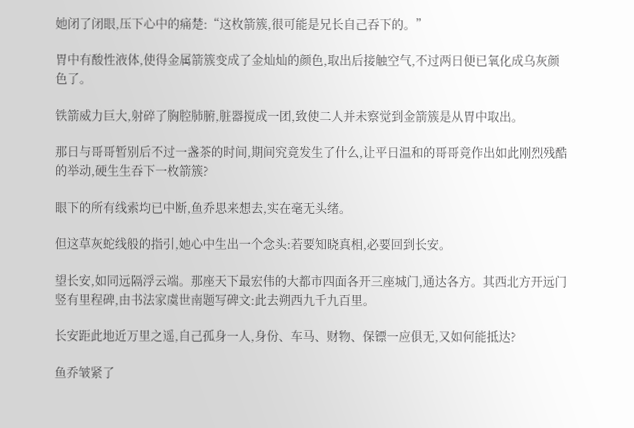她闭了闭眼,压下心中的痛楚:“这枚箭簇,很可能是兄长自己吞下的。”

胃中有酸性液体,使得金属箭簇变成了金灿灿的颜色,取出后接触空气,不过两日便已氧化成乌灰颜色了。

铁箭威力巨大,射碎了胸腔肺腑,脏器搅成一团,致使二人并未察觉到金箭簇是从胃中取出。

那日与哥哥暂别后不过一盏茶的时间,期间究竟发生了什么,让平日温和的哥哥竟作出如此刚烈残酷的举动,硬生生吞下一枚箭簇?

眼下的所有线索均已中断,鱼乔思来想去,实在毫无头绪。

但这草灰蛇线般的指引,她心中生出一个念头:若要知晓真相,必要回到长安。

望长安,如同远隔浮云端。那座天下最宏伟的大都市四面各开三座城门,通达各方。其西北方开远门竖有里程碑,由书法家虞世南题写碑文:此去朔西九千九百里。

长安距此地近万里之遥,自己孤身一人,身份、车马、财物、保镖一应俱无,又如何能抵达?

鱼乔皱紧了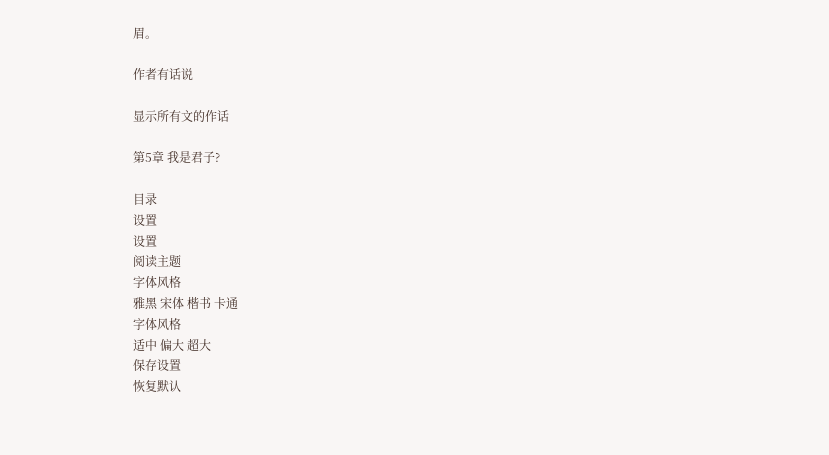眉。

作者有话说

显示所有文的作话

第5章 我是君子?

目录
设置
设置
阅读主题
字体风格
雅黑 宋体 楷书 卡通
字体风格
适中 偏大 超大
保存设置
恢复默认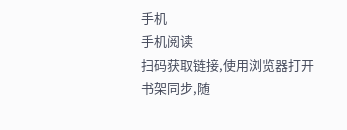手机
手机阅读
扫码获取链接,使用浏览器打开
书架同步,随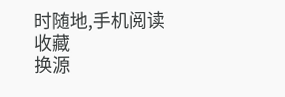时随地,手机阅读
收藏
换源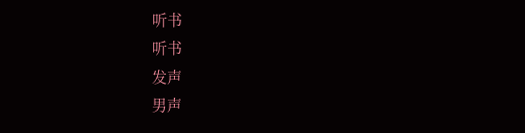听书
听书
发声
男声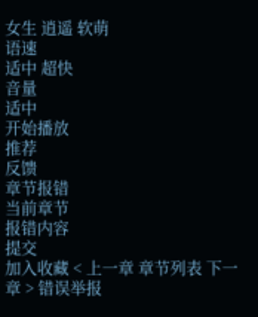女生 逍遥 软萌
语速
适中 超快
音量
适中
开始播放
推荐
反馈
章节报错
当前章节
报错内容
提交
加入收藏 < 上一章 章节列表 下一章 > 错误举报